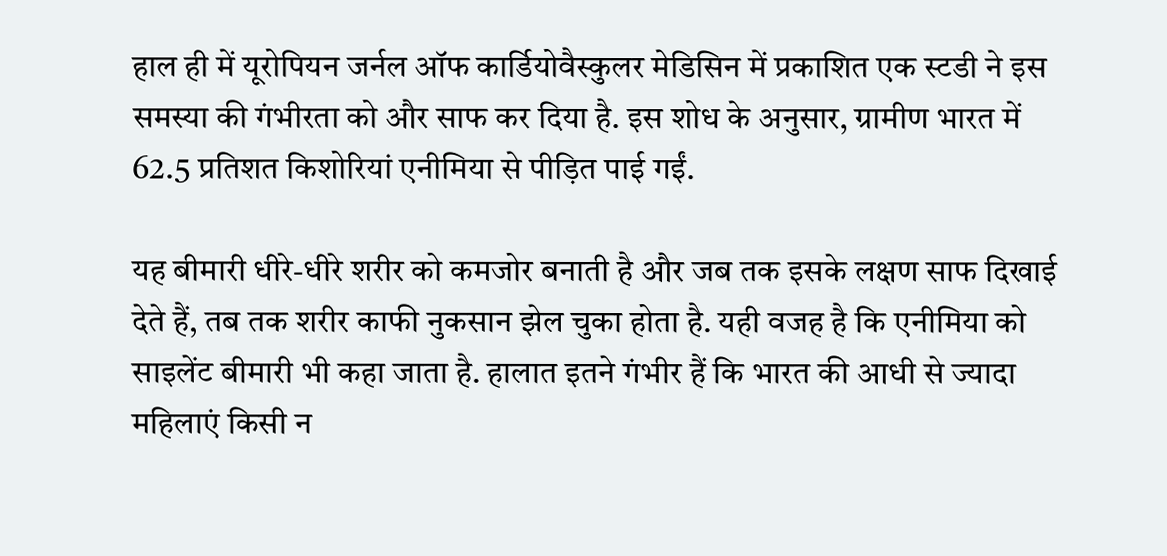हाल ही में यूरोपियन जर्नल ऑफ कार्डियोवैस्कुलर मेडिसिन में प्रकाशित एक स्टडी ने इस समस्या की गंभीरता को और साफ कर दिया है. इस शोध के अनुसार, ग्रामीण भारत में 62.5 प्रतिशत किशोरियां एनीमिया से पीड़ित पाई गईं.

यह बीमारी धीरे-धीरे शरीर को कमजोर बनाती है और जब तक इसके लक्षण साफ दिखाई देते हैं, तब तक शरीर काफी नुकसान झेल चुका होता है. यही वजह है कि एनीमिया को साइलेंट बीमारी भी कहा जाता है. हालात इतने गंभीर हैं कि भारत की आधी से ज्यादा महिलाएं किसी न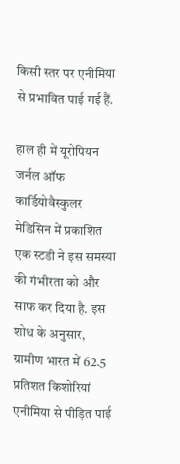किसी स्तर पर एनीमिया से प्रभावित पाई गई हैं.

हाल ही में यूरोपियन जर्नल ऑफ कार्डियोवैस्कुलर मेडिसिन में प्रकाशित एक स्टडी ने इस समस्या की गंभीरता को और साफ कर दिया है. इस शोध के अनुसार, ग्रामीण भारत में 62.5 प्रतिशत किशोरियां एनीमिया से पीड़ित पाई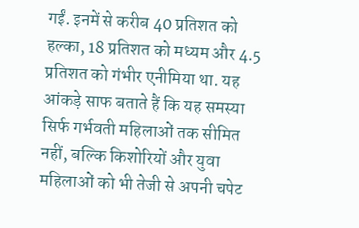गईं. इनमें से करीब 40 प्रतिशत को हल्का, 18 प्रतिशत को मध्यम और 4.5 प्रतिशत को गंभीर एनीमिया था. यह आंकड़े साफ बताते हैं कि यह समस्या सिर्फ गर्भवती महिलाओं तक सीमित नहीं, बल्कि किशोरियों और युवा महिलाओं को भी तेजी से अपनी चपेट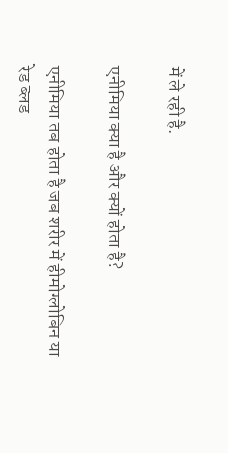में ले रही है.

एनीमिया क्या है और क्यों होता है?

एनीमिया तब होता है जब शरीर में हीमोग्लोबिन या रेड ब्लड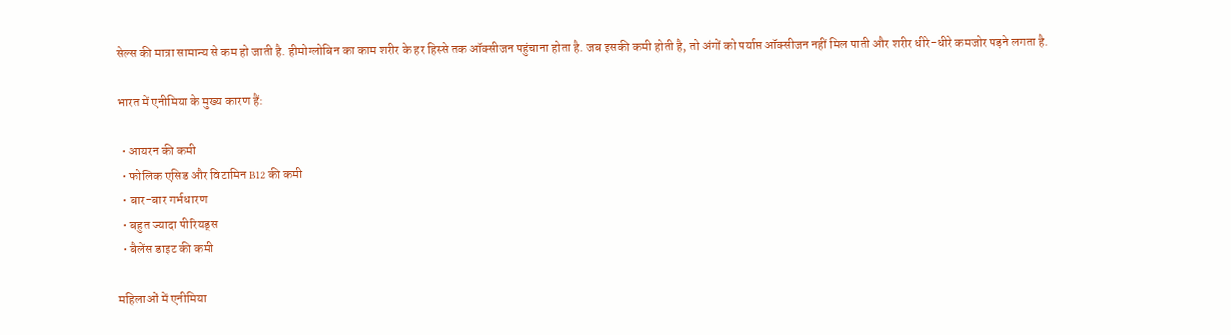सेल्स की मात्रा सामान्य से कम हो जाती है. हीमोग्लोबिन का काम शरीर के हर हिस्से तक ऑक्सीजन पहुंचाना होता है. जब इसकी कमी होती है, तो अंगों को पर्याप्त ऑक्सीजन नहीं मिल पाती और शरीर धीरे-धीरे कमजोर पड़ने लगता है.

भारत में एनीमिया के मुख्य कारण हैं:

  • आयरन की कमी
  • फोलिक एसिड और विटामिन B12 की कमी
  • बार-बार गर्भधारण
  • बहुत ज्यादा पीरियड्स
  • बैलेंस डाइट की कमी

महिलाओं में एनीमिया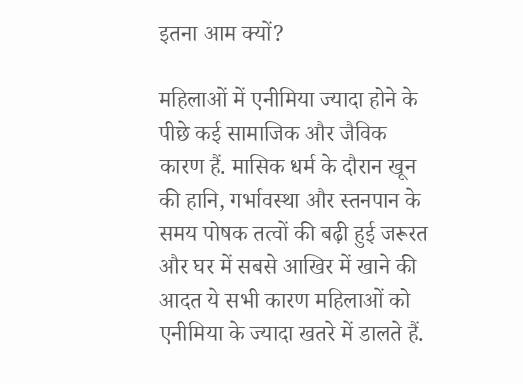इतना आम क्यों?

महिलाओं में एनीमिया ज्यादा होने के पीछे कई सामाजिक और जैविक कारण हैं. मासिक धर्म के दौरान खून की हानि, गर्भावस्था और स्तनपान के समय पोषक तत्वों की बढ़ी हुई जरूरत और घर में सबसे आखिर में खाने की आदत ये सभी कारण महिलाओं को एनीमिया के ज्यादा खतरे में डालते हैं.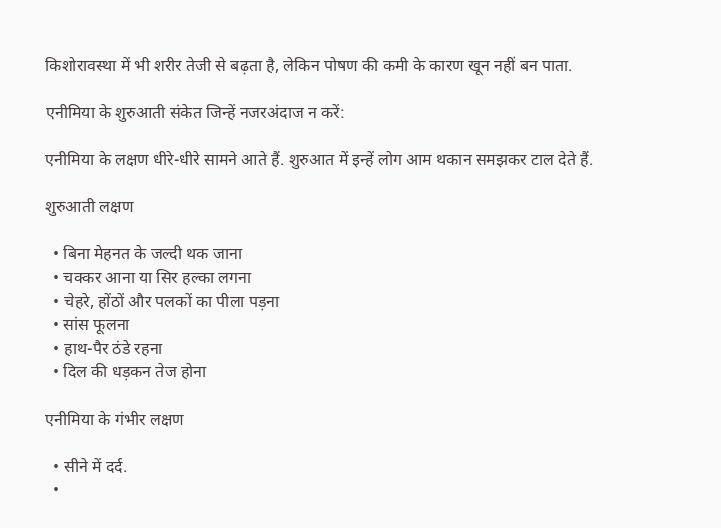किशोरावस्था में भी शरीर तेजी से बढ़ता है, लेकिन पोषण की कमी के कारण खून नहीं बन पाता.

एनीमिया के शुरुआती संकेत जिन्हें नजरअंदाज न करें:

एनीमिया के लक्षण धीरे-धीरे सामने आते हैं. शुरुआत में इन्हें लोग आम थकान समझकर टाल देते हैं.

शुरुआती लक्षण

  • बिना मेहनत के जल्दी थक जाना
  • चक्कर आना या सिर हल्का लगना
  • चेहरे, होंठों और पलकों का पीला पड़ना
  • सांस फूलना
  • हाथ-पैर ठंडे रहना
  • दिल की धड़कन तेज होना

एनीमिया के गंभीर लक्षण

  • सीने में दर्द.
  •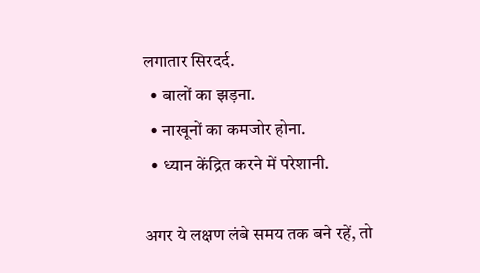लगातार सिरदर्द.
  • बालों का झड़ना.
  • नाखूनों का कमजोर होना.
  • ध्यान केंद्रित करने में परेशानी.

अगर ये लक्षण लंबे समय तक बने रहें, तो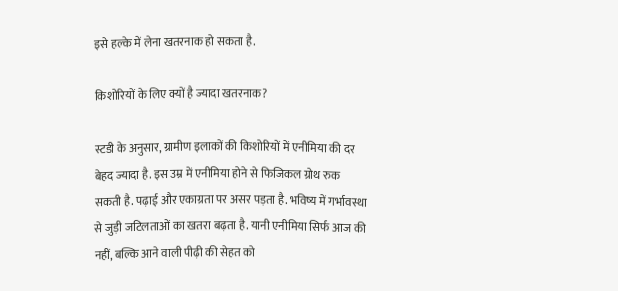इसे हल्के में लेना खतरनाक हो सकता है.

किशोरियों के लिए क्यों है ज्यादा खतरनाक?

स्टडी के अनुसार, ग्रामीण इलाकों की किशोरियों में एनीमिया की दर बेहद ज्यादा है. इस उम्र में एनीमिया होने से फिजिकल ग्रोथ रुक सकती है. पढ़ाई और एकाग्रता पर असर पड़ता है. भविष्य में गर्भावस्था से जुड़ी जटिलताओं का खतरा बढ़ता है. यानी एनीमिया सिर्फ आज की नहीं, बल्कि आने वाली पीढ़ी की सेहत को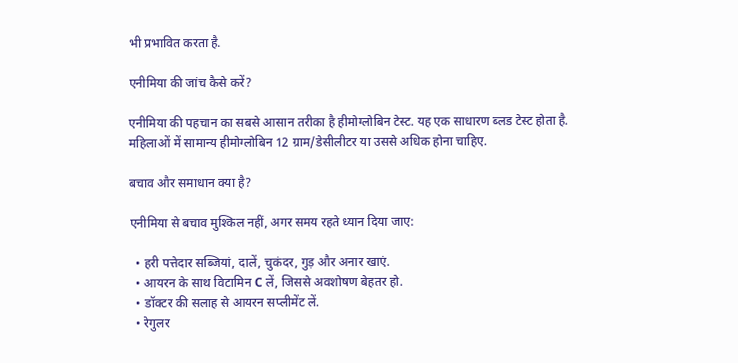भी प्रभावित करता है.

एनीमिया की जांच कैसे करें?

एनीमिया की पहचान का सबसे आसान तरीका है हीमोग्लोबिन टेस्ट. यह एक साधारण ब्लड टेस्ट होता है. महिलाओं में सामान्य हीमोग्लोबिन 12 ग्राम/डेसीलीटर या उससे अधिक होना चाहिए.

बचाव और समाधान क्या है?

एनीमिया से बचाव मुश्किल नहीं, अगर समय रहते ध्यान दिया जाए:

  • हरी पत्तेदार सब्जियां, दालें, चुकंदर, गुड़ और अनार खाएं.
  • आयरन के साथ विटामिन C लें, जिससे अवशोषण बेहतर हो.
  • डॉक्टर की सलाह से आयरन सप्लीमेंट लें.
  • रेगुलर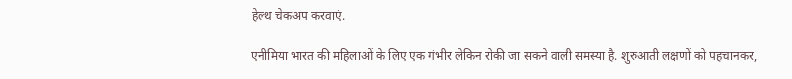हेल्थ चेकअप करवाएं.

एनीमिया भारत की महिलाओं के लिए एक गंभीर लेकिन रोकी जा सकने वाली समस्या है. शुरुआती लक्षणों को पहचानकर,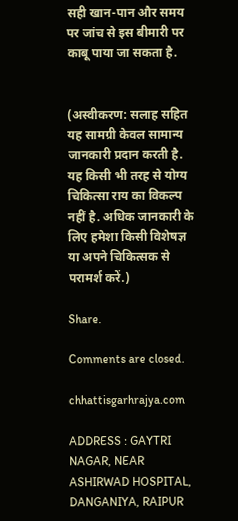सही खान-पान और समय पर जांच से इस बीमारी पर काबू पाया जा सकता है.


(अस्वीकरण: सलाह सहित यह सामग्री केवल सामान्य जानकारी प्रदान करती है. यह किसी भी तरह से योग्य चिकित्सा राय का विकल्प नहीं है. अधिक जानकारी के लिए हमेशा किसी विशेषज्ञ या अपने चिकित्सक से परामर्श करें.)

Share.

Comments are closed.

chhattisgarhrajya.com

ADDRESS : GAYTRI NAGAR, NEAR ASHIRWAD HOSPITAL, DANGANIYA, RAIPUR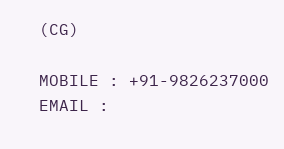(CG)

MOBILE : +91-9826237000
EMAIL :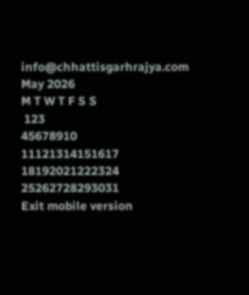info@chhattisgarhrajya.com
May 2026
M T W T F S S
 123
45678910
11121314151617
18192021222324
25262728293031
Exit mobile version